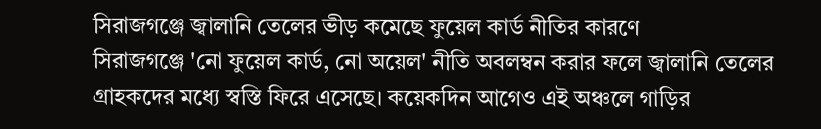সিরাজগঞ্জে জ্বালানি তেলের ভীড় কমেছে ফুয়েল কার্ড নীতির কারণে
সিরাজগঞ্জে 'নো ফুয়েল কার্ড, নো অয়েল' নীতি অবলম্বন করার ফলে জ্বালানি তেলের গ্রাহকদের মধ্যে স্বস্তি ফিরে এসেছে। কয়েকদিন আগেও এই অঞ্চলে গাড়ির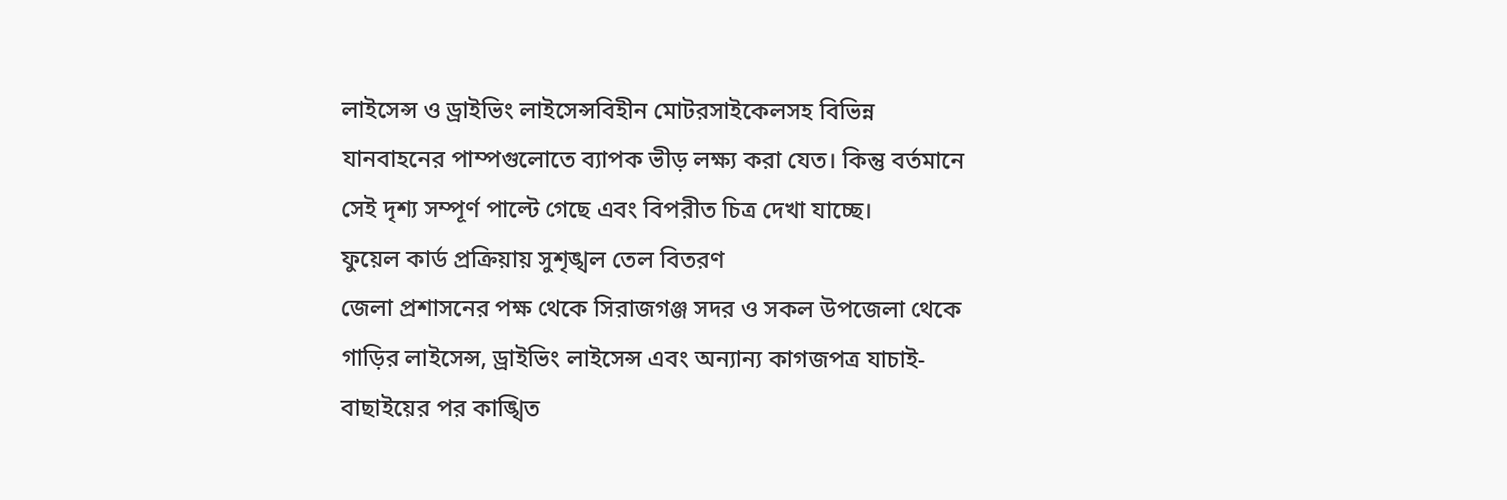লাইসেন্স ও ড্রাইভিং লাইসেন্সবিহীন মোটরসাইকেলসহ বিভিন্ন যানবাহনের পাম্পগুলোতে ব্যাপক ভীড় লক্ষ্য করা যেত। কিন্তু বর্তমানে সেই দৃশ্য সম্পূর্ণ পাল্টে গেছে এবং বিপরীত চিত্র দেখা যাচ্ছে।
ফুয়েল কার্ড প্রক্রিয়ায় সুশৃঙ্খল তেল বিতরণ
জেলা প্রশাসনের পক্ষ থেকে সিরাজগঞ্জ সদর ও সকল উপজেলা থেকে গাড়ির লাইসেন্স, ড্রাইভিং লাইসেন্স এবং অন্যান্য কাগজপত্র যাচাই-বাছাইয়ের পর কাঙ্খিত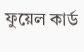ফুয়েল কার্ড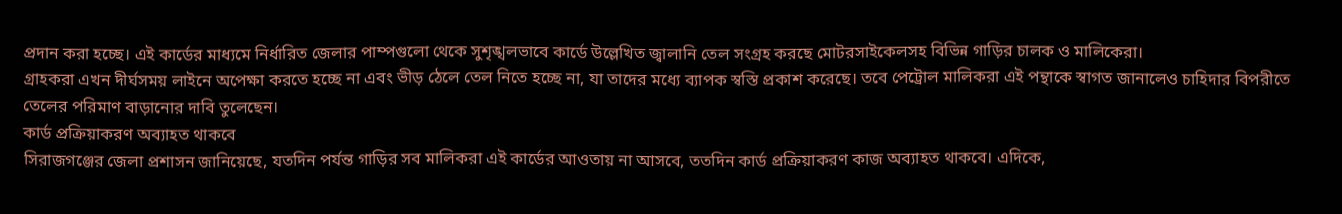প্রদান করা হচ্ছে। এই কার্ডের মাধ্যমে নির্ধারিত জেলার পাম্পগুলো থেকে সুশৃঙ্খলভাবে কার্ডে উল্লেখিত জ্বালানি তেল সংগ্রহ করছে মোটরসাইকেলসহ বিভিন্ন গাড়ির চালক ও মালিকেরা।
গ্রাহকরা এখন দীর্ঘসময় লাইনে অপেক্ষা করতে হচ্ছে না এবং ভীড় ঠেলে তেল নিতে হচ্ছে না, যা তাদের মধ্যে ব্যাপক স্বস্তি প্রকাশ করেছে। তবে পেট্রোল মালিকরা এই পন্থাকে স্বাগত জানালেও চাহিদার বিপরীতে তেলের পরিমাণ বাড়ানোর দাবি তুলেছেন।
কার্ড প্রক্রিয়াকরণ অব্যাহত থাকবে
সিরাজগঞ্জের জেলা প্রশাসন জানিয়েছে, যতদিন পর্যন্ত গাড়ির সব মালিকরা এই কার্ডের আওতায় না আসবে, ততদিন কার্ড প্রক্রিয়াকরণ কাজ অব্যাহত থাকবে। এদিকে,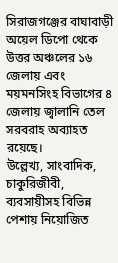সিরাজগঞ্জের বাঘাবাড়ী অয়েল ডিপো থেকে উত্তর অঞ্চলের ১৬ জেলায় এবং ময়মনসিংহ বিভাগের ৪ জেলায় জ্বালানি তেল সরবরাহ অব্যাহত রয়েছে।
উল্লেখ্য, সাংবাদিক, চাকুরিজীবী, ব্যবসায়ীসহ বিভিন্ন পেশায় নিয়োজিত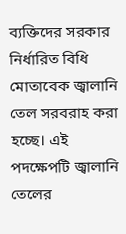ব্যক্তিদের সরকার নির্ধারিত বিধি মোতাবেক জ্বালানি তেল সরবরাহ করা হচ্ছে। এই পদক্ষেপটি জ্বালানি তেলের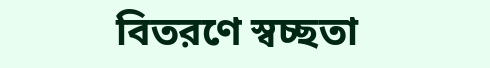বিতরণে স্বচ্ছতা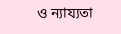ও ন্যায্যতা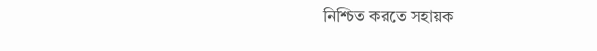নিশ্চিত করতে সহায়ক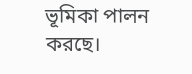ভূমিকা পালন করছে।